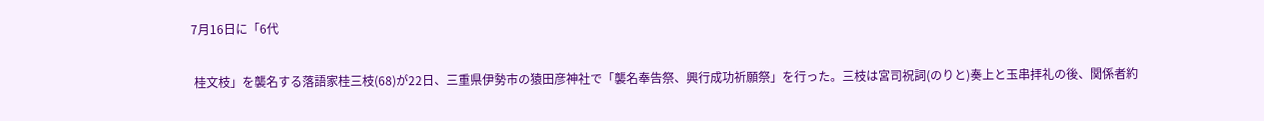7月16日に「6代

 桂文枝」を襲名する落語家桂三枝(68)が22日、三重県伊勢市の猿田彦神社で「襲名奉告祭、興行成功祈願祭」を行った。三枝は宮司祝詞(のりと)奏上と玉串拝礼の後、関係者約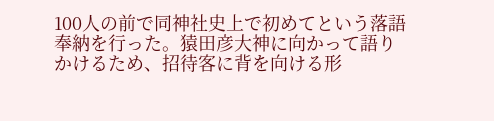100人の前で同神社史上で初めてという落語奉納を行った。猿田彦大神に向かって語りかけるため、招待客に背を向ける形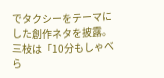でタクシーをテーマにした創作ネタを披露。三枝は「10分もしゃべら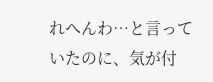れへんわ…と言っていたのに、気が付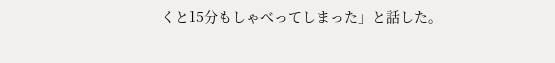くと15分もしゃべってしまった」と話した。